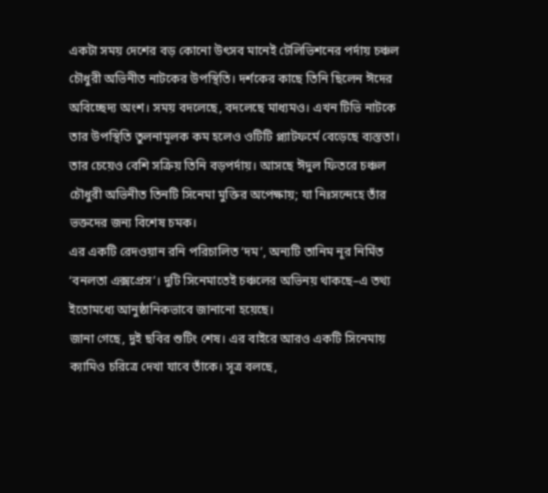একটা সময় দেশের বড় কোনো উৎসব মানেই টেলিভিশনের পর্দায় চঞ্চল চৌধুরী অভিনীত নাটকের উপস্থিতি। দর্শকের কাছে তিনি ছিলেন ঈদের অবিচ্ছেদ্য অংশ। সময় বদলেছে, বদলেছে মাধ্যমও। এখন টিভি নাটকে তার উপস্থিতি তুলনামূলক কম হলেও ওটিটি প্ল্যাটফর্মে বেড়েছে ব্যস্ততা। তার চেয়েও বেশি সক্রিয় তিনি বড়পর্দায়। আসছে ঈদুল ফিতরে চঞ্চল চৌধুরী অভিনীত তিনটি সিনেমা মুক্তির অপেক্ষায়; যা নিঃসন্দেহে তাঁর ভক্তদের জন্য বিশেষ চমক।
এর একটি রেদওয়ান রনি পরিচালিত ‘দম’, অন্যটি তানিম নূর নির্মিত ‘বনলতা এক্সপ্রেস’। দুটি সিনেমাতেই চঞ্চলের অভিনয় থাকছে–এ তথ্য ইতোমধ্যে আনুষ্ঠানিকভাবে জানানো হয়েছে।
জানা গেছে, দুই ছবির শুটিং শেষ। এর বাইরে আরও একটি সিনেমায় ক্যামিও চরিত্রে দেখা যাবে তাঁকে। সূত্র বলছে,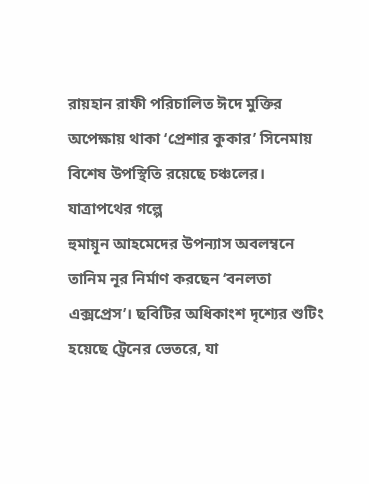রায়হান রাফী পরিচালিত ঈদে মুক্তির অপেক্ষায় থাকা ‘প্রেশার কুকার’ সিনেমায় বিশেষ উপস্থিতি রয়েছে চঞ্চলের।
যাত্রাপথের গল্পে
হুমায়ূন আহমেদের উপন্যাস অবলম্বনে তানিম নূর নির্মাণ করছেন ‘বনলতা এক্সপ্রেস’। ছবিটির অধিকাংশ দৃশ্যের শুটিং হয়েছে ট্রেনের ভেতরে, যা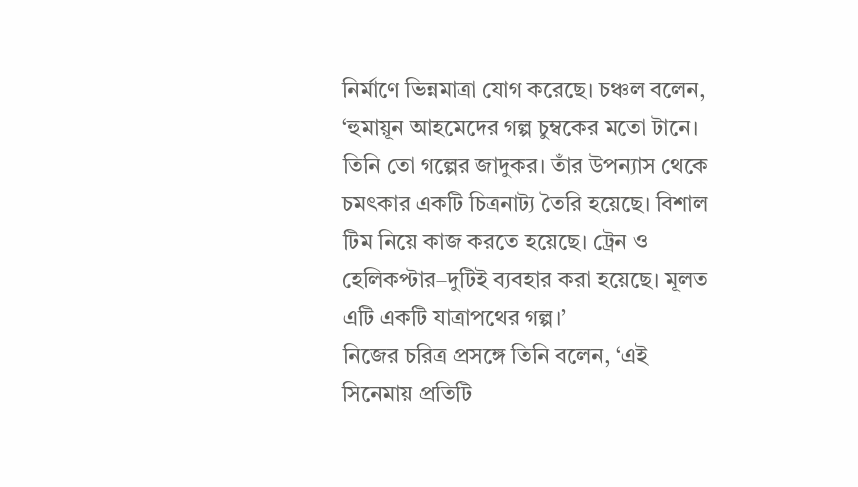নির্মাণে ভিন্নমাত্রা যোগ করেছে। চঞ্চল বলেন, ‘হুমায়ূন আহমেদের গল্প চুম্বকের মতো টানে। তিনি তো গল্পের জাদুকর। তাঁর উপন্যাস থেকে চমৎকার একটি চিত্রনাট্য তৈরি হয়েছে। বিশাল টিম নিয়ে কাজ করতে হয়েছে। ট্রেন ও হেলিকপ্টার–দুটিই ব্যবহার করা হয়েছে। মূলত এটি একটি যাত্রাপথের গল্প।’
নিজের চরিত্র প্রসঙ্গে তিনি বলেন, ‘এই সিনেমায় প্রতিটি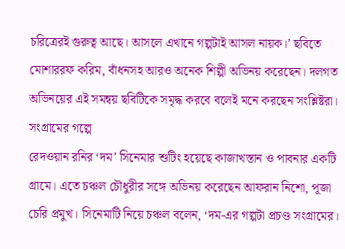চরিত্রেরই গুরুত্ব আছে। আসলে এখানে গল্পটাই আসল নায়ক।’ ছবিতে মোশাররফ করিম, বাঁধনসহ আরও অনেক শিল্পী অভিনয় করেছেন। দলগত অভিনয়ের এই সমন্বয় ছবিটিকে সমৃদ্ধ করবে বলেই মনে করছেন সংশ্লিষ্টরা।
সংগ্রামের গল্পে
রেদওয়ান রনির ‘দম’ সিনেমার শুটিং হয়েছে কাজাখস্তান ও পাবনার একটি গ্রামে। এতে চঞ্চল চৌধুরীর সঙ্গে অভিনয় করেছেন আফরান নিশো, পূজা চেরি প্রমুখ। সিনেমাটি নিয়ে চঞ্চল বলেন, ‘দম-এর গল্পটা প্রচণ্ড সংগ্রামের।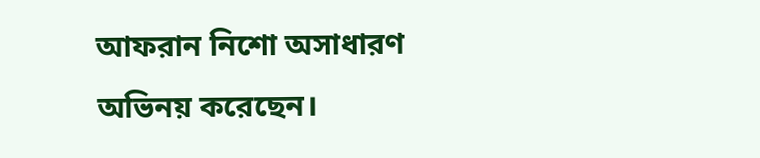আফরান নিশো অসাধারণ অভিনয় করেছেন।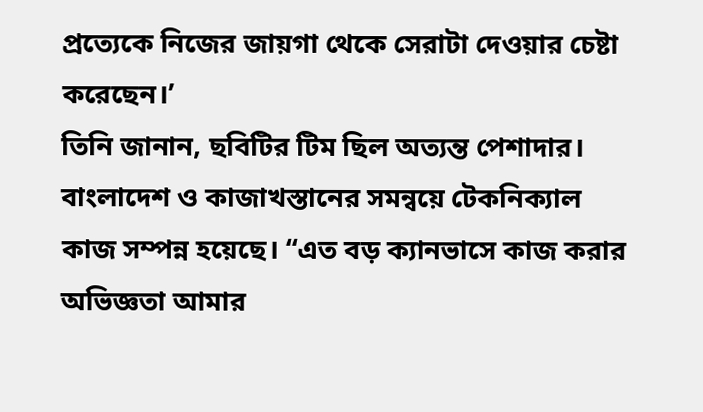প্রত্যেকে নিজের জায়গা থেকে সেরাটা দেওয়ার চেষ্টা করেছেন।’
তিনি জানান, ছবিটির টিম ছিল অত্যন্ত পেশাদার। বাংলাদেশ ও কাজাখস্তানের সমন্বয়ে টেকনিক্যাল কাজ সম্পন্ন হয়েছে। ‘‘এত বড় ক্যানভাসে কাজ করার অভিজ্ঞতা আমার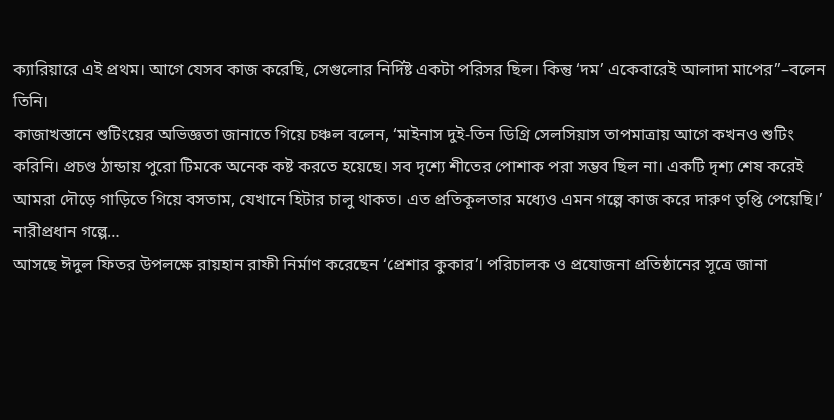ক্যারিয়ারে এই প্রথম। আগে যেসব কাজ করেছি, সেগুলোর নির্দিষ্ট একটা পরিসর ছিল। কিন্তু ‘দম’ একেবারেই আলাদা মাপের’’–বলেন তিনি।
কাজাখস্তানে শুটিংয়ের অভিজ্ঞতা জানাতে গিয়ে চঞ্চল বলেন, ‘মাইনাস দুই-তিন ডিগ্রি সেলসিয়াস তাপমাত্রায় আগে কখনও শুটিং করিনি। প্রচণ্ড ঠান্ডায় পুরো টিমকে অনেক কষ্ট করতে হয়েছে। সব দৃশ্যে শীতের পোশাক পরা সম্ভব ছিল না। একটি দৃশ্য শেষ করেই আমরা দৌড়ে গাড়িতে গিয়ে বসতাম, যেখানে হিটার চালু থাকত। এত প্রতিকূলতার মধ্যেও এমন গল্পে কাজ করে দারুণ তৃপ্তি পেয়েছি।’
নারীপ্রধান গল্পে…
আসছে ঈদুল ফিতর উপলক্ষে রায়হান রাফী নির্মাণ করেছেন ‘প্রেশার কুকার’। পরিচালক ও প্রযোজনা প্রতিষ্ঠানের সূত্রে জানা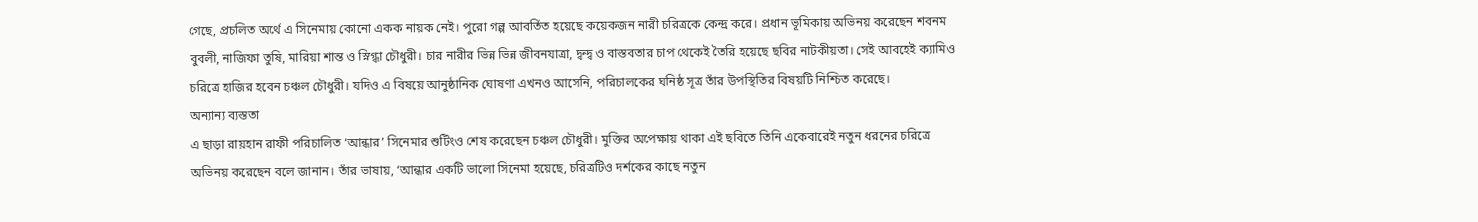গেছে, প্রচলিত অর্থে এ সিনেমায় কোনো একক নায়ক নেই। পুরো গল্প আবর্তিত হয়েছে কয়েকজন নারী চরিত্রকে কেন্দ্র করে। প্রধান ভূমিকায় অভিনয় করেছেন শবনম বুবলী, নাজিফা তুষি, মারিয়া শান্ত ও স্নিগ্ধা চৌধুরী। চার নারীর ভিন্ন ভিন্ন জীবনযাত্রা, দ্বন্দ্ব ও বাস্তবতার চাপ থেকেই তৈরি হয়েছে ছবির নাটকীয়তা। সেই আবহেই ক্যামিও চরিত্রে হাজির হবেন চঞ্চল চৌধুরী। যদিও এ বিষয়ে আনুষ্ঠানিক ঘোষণা এখনও আসেনি, পরিচালকের ঘনিষ্ঠ সূত্র তাঁর উপস্থিতির বিষয়টি নিশ্চিত করেছে।
অন্যান্য ব্যস্ততা
এ ছাড়া রায়হান রাফী পরিচালিত ‘আন্ধার’ সিনেমার শুটিংও শেষ করেছেন চঞ্চল চৌধুরী। মুক্তির অপেক্ষায় থাকা এই ছবিতে তিনি একেবারেই নতুন ধরনের চরিত্রে অভিনয় করেছেন বলে জানান। তাঁর ভাষায়, ‘আন্ধার একটি ভালো সিনেমা হয়েছে, চরিত্রটিও দর্শকের কাছে নতুন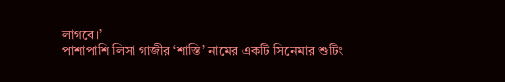লাগবে।’
পাশাপাশি লিসা গাজীর ‘শাস্তি’ নামের একটি সিনেমার শুটিং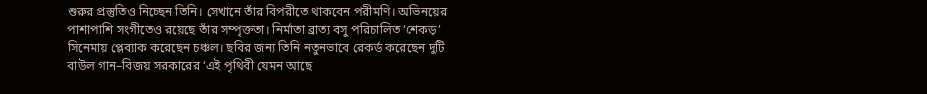শুরুর প্রস্তুতিও নিচ্ছেন তিনি। সেখানে তাঁর বিপরীতে থাকবেন পরীমণি। অভিনয়ের পাশাপাশি সংগীতেও রয়েছে তাঁর সম্পৃক্ততা। নির্মাতা ব্রাত্য বসু পরিচালিত ‘শেকড়’ সিনেমায় প্লেব্যাক করেছেন চঞ্চল। ছবির জন্য তিনি নতুনভাবে রেকর্ড করেছেন দুটি বাউল গান–বিজয় সরকারের ‘এই পৃথিবী যেমন আছে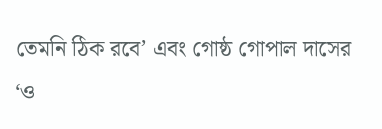তেমনি ঠিক রবে’ এবং গোষ্ঠ গোপাল দাসের ‘ও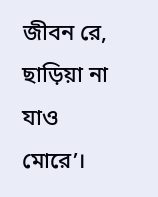জীবন রে, ছাড়িয়া না যাও মোরে’।